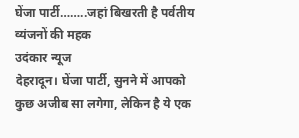घेंजा पार्टी……..जहां बिखरती है पर्वतीय व्यंजनों की महक
उदंकार न्यूज
देहरादून। घेंजा पार्टी, सुनने में आपको कुछ अजीब सा लगेगा, लेकिन है ये एक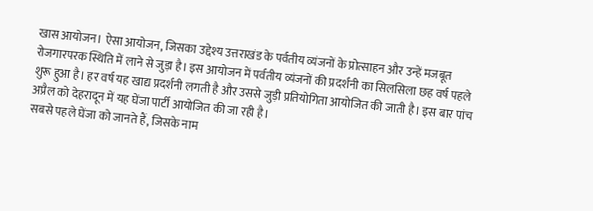खास आयोजन। ऐसा आयोजन, जिसका उद्देश्य उत्तराखंड के पर्वतीय व्यंजनों के प्रोत्साहन और उन्हें मजबूत रोजगारपरक स्थिति में लाने से जुड़ा है। इस आयोजन में पर्वतीय व्यंजनों की प्रदर्शनी का सिलसिला छह वर्ष पहले शुरू हुआ है। हर वर्ष यह खाद्य प्रदर्शनी लगती है और उससे जुड़ी प्रतियोगिता आयोजित की जाती है। इस बार पांच अप्रैल को देहरादून में यह घेंजा पार्टी आयोजित की जा रही है।
सबसे पहले घेंजा को जानते हैं, जिसके नाम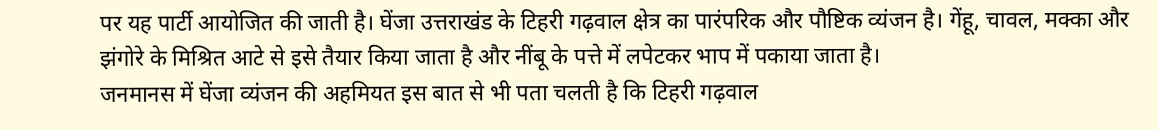पर यह पार्टी आयोजित की जाती है। घेंजा उत्तराखंड के टिहरी गढ़वाल क्षेत्र का पारंपरिक और पौष्टिक व्यंजन है। गेंहू, चावल, मक्का और झंगोरे के मिश्रित आटे से इसे तैयार किया जाता है और नींबू के पत्ते में लपेटकर भाप में पकाया जाता है।
जनमानस में घेंजा व्यंजन की अहमियत इस बात से भी पता चलती है कि टिहरी गढ़वाल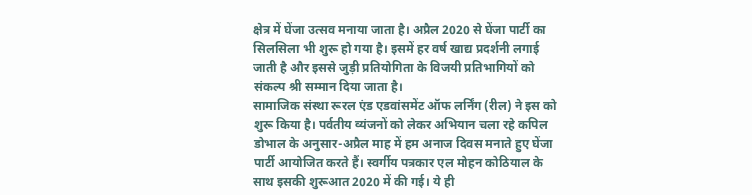क्षेत्र में घेंजा उत्सव मनाया जाता है। अप्रैल 2020 से घेंजा पार्टी का सिलसिला भी शुरू हो गया है। इसमें हर वर्ष खाद्य प्रदर्शनी लगाई जाती है और इससे जुड़ी प्रतियोगिता के विजयी प्रतिभागियों को संकल्प श्री सम्मान दिया जाता है।
सामाजिक संस्था रूरल एंड एडवांसमेंट ऑफ लर्निंग (रील) ने इस को शुरू किया है। पर्वतीय व्यंजनों को लेकर अभियान चला रहे कपिल डोभाल के अनुसार-अप्रैल माह में हम अनाज दिवस मनाते हुए घेंजा पार्टी आयोजित करते हैं। स्वर्गीय पत्रकार एल मोहन कोठियाल के साथ इसकी शुरूआत 2020 में की गई। ये ही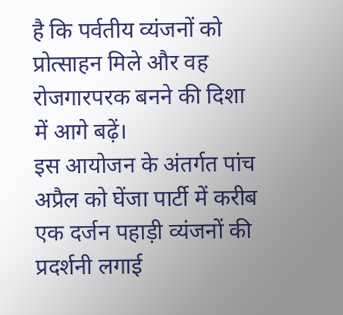है कि पर्वतीय व्यंजनों को प्रोत्साहन मिले और वह रोजगारपरक बनने की दिशा में आगे बढ़ें।
इस आयोजन के अंतर्गत पांच अप्रैल को घेंजा पार्टी में करीब एक दर्जन पहाड़ी व्यंजनों की प्रदर्शनी लगाई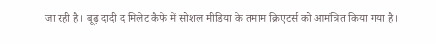जा रही है। बूढ़ दादी द मिलेट कैफे में सोशल मीडिया के तमाम क्रिएटर्स को आमंत्रित किया गया है।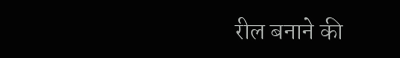रील बनाने की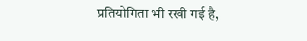प्रतियोगिता भी रखी गई है,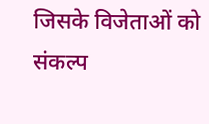जिसके विजेताओं को संकल्प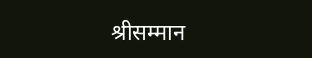श्रीसम्मान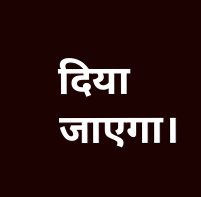दिया जाएगा।